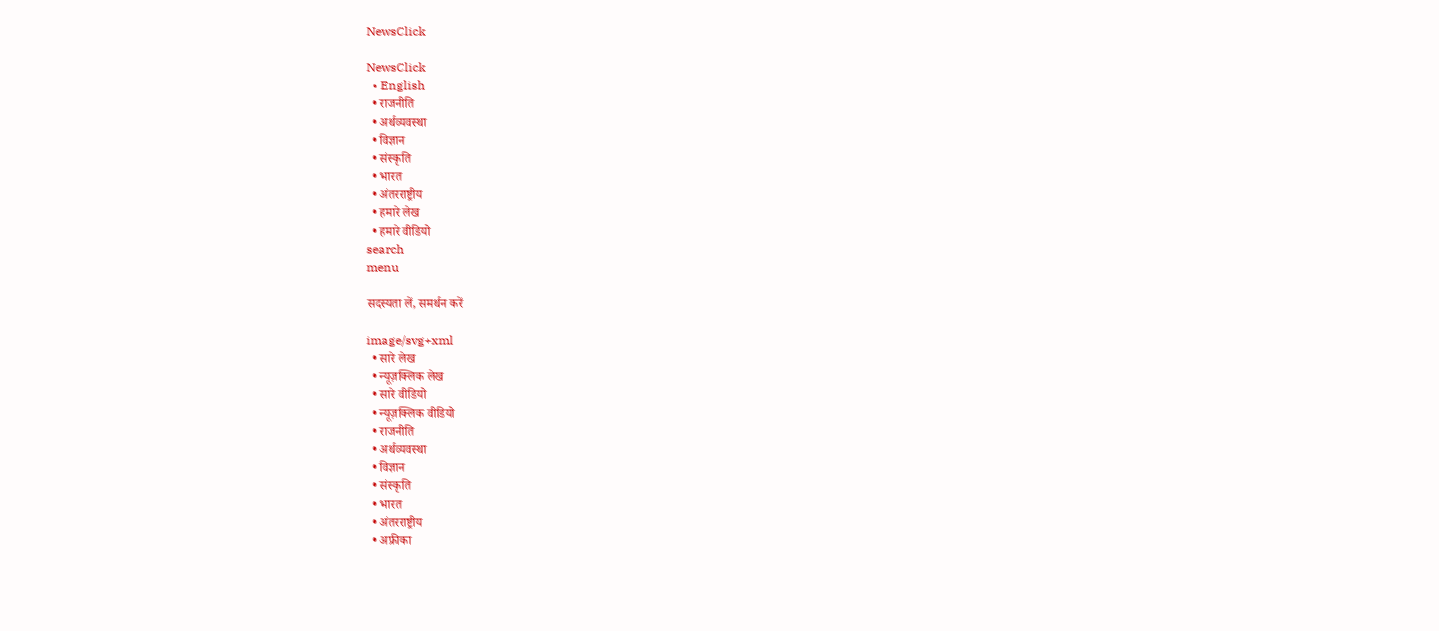NewsClick

NewsClick
  • English
  • राजनीति
  • अर्थव्यवस्था
  • विज्ञान
  • संस्कृति
  • भारत
  • अंतरराष्ट्रीय
  • हमारे लेख
  • हमारे वीडियो
search
menu

सदस्यता लें, समर्थन करें

image/svg+xml
  • सारे लेख
  • न्यूज़क्लिक लेख
  • सारे वीडियो
  • न्यूज़क्लिक वीडियो
  • राजनीति
  • अर्थव्यवस्था
  • विज्ञान
  • संस्कृति
  • भारत
  • अंतरराष्ट्रीय
  • अफ्रीका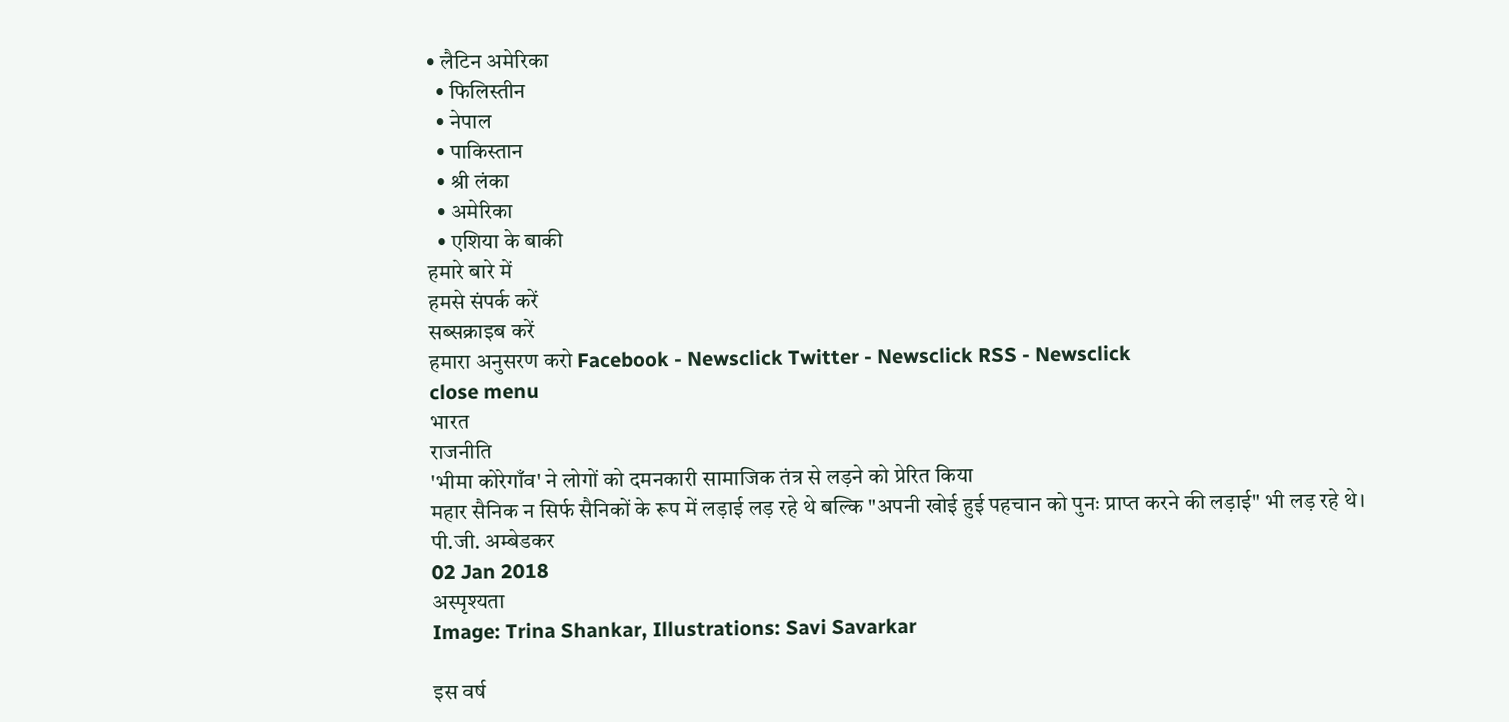• लैटिन अमेरिका
  • फिलिस्तीन
  • नेपाल
  • पाकिस्तान
  • श्री लंका
  • अमेरिका
  • एशिया के बाकी
हमारे बारे में
हमसे संपर्क करें
सब्सक्राइब करें
हमारा अनुसरण करो Facebook - Newsclick Twitter - Newsclick RSS - Newsclick
close menu
भारत
राजनीति
'भीमा कोरेगाँव' ने लोगों को दमनकारी सामाजिक तंत्र से लड़ने को प्रेरित किया
महार सैनिक न सिर्फ सैनिकों के रूप में लड़ाई लड़ रहे थे बल्कि "अपनी खोई हुई पहचान को पुनः प्राप्त करने की लड़ाई" भी लड़ रहे थे।
पी.जी. अम्बेडकर
02 Jan 2018
अस्पृश्यता
Image: Trina Shankar, Illustrations: Savi Savarkar

इस वर्ष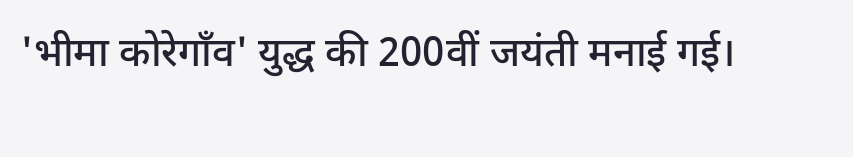'भीमा कोरेगाँव' युद्ध की 200वीं जयंती मनाई गई।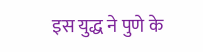इस युद्ध ने पुणे के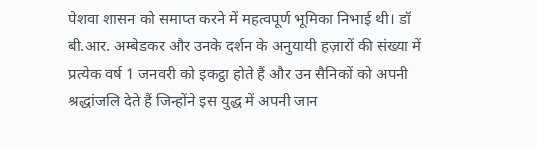पेशवा शासन को समाप्त करने में महत्वपूर्ण भूमिका निभाई थी। डॉ बी.आर. अम्बेडकर और उनके दर्शन के अनुयायी हज़ारों की संख्या में प्रत्येक वर्ष 1 जनवरी को इकट्ठा होते हैं और उन सैनिकों को अपनी श्रद्धांजलि देते हैं जिन्होंने इस युद्ध में अपनी जान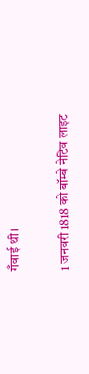गँवाई थी।

1 जनवरी 1818 को बॉम्बे नेटिव लाइट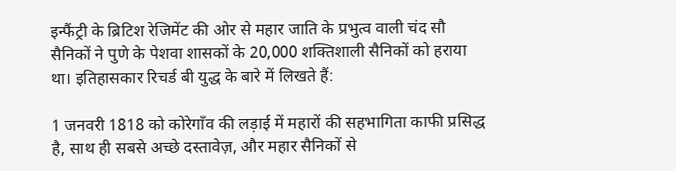इन्फैंट्री के ब्रिटिश रेजिमेंट की ओर से महार जाति के प्रभुत्व वाली चंद सौ सैनिकों ने पुणे के पेशवा शासकों के 20,000 शक्तिशाली सैनिकों को हराया था। इतिहासकार रिचर्ड बी युद्ध के बारे में लिखते हैं:

1 जनवरी 1818 को कोरेगाँव की लड़ाई में महारों की सहभागिता काफी प्रसिद्ध है, साथ ही सबसे अच्छे दस्तावेज़, और महार सैनिकों से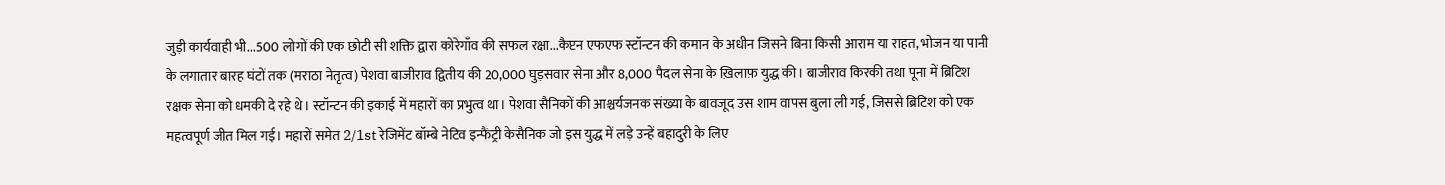जुड़ी कार्यवाही भी...500 लोगों की एक छोटी सी शक्ति द्वारा कोरेगाँव की सफल रक्षा...कैप्टन एफएफ स्टॉन्टन की कमान के अधीन जिसने बिना किसी आराम या राहत, भोजन या पानी के लगातार बारह घंटों तक (मराठा नेतृत्व) पेशवा बाजीराव द्वितीय की 20,000 घुड़सवार सेना और 8,000 पैदल सेना के ख़िलाफ़ युद्ध की। बाजीराव किरकी तथा पूना में ब्रिटिश रक्षक सेना को धमकी दे रहे थे। स्टॉन्टन की इकाई में महारों का प्रभुत्व था। पेशवा सैनिकों की आश्चर्यजनक संख्या के बावजूद उस शाम वापस बुला ली गई, जिससे ब्रिटिश को एक महत्वपूर्ण जीत मिल गई। महारों समेत 2/1st रेजिमेंट बॉम्बे नेटिव इन्फैंट्री केसैनिक जो इस युद्ध में लड़े उन्हें बहादुरी के लिए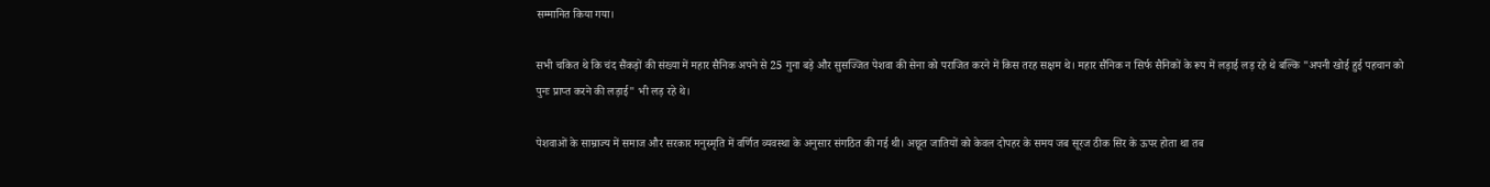सम्मानित किया गया।

सभी चकित थे कि चंद सैंकड़ों की संख्या में महार सैनिक अपने से 25 गुना बड़े और सुसज्जित पेशवा की सेना को पराजित करने में किस तरह सक्षम थे। महार सैनिक न सिर्फ सैनिकों के रूप में लड़ाई लड़ रहे थे बल्कि "अपनी खोई हुई पहचान को पुनः प्राप्त करने की लड़ाई" भी लड़ रहे थे।

पेशवाओं के साम्राज्य में समाज और सरकार मनुस्मृति में वर्णित व्यवस्था के अनुसार संगठित की गई थी। अछूत जातियों को केवल दोपहर के समय जब सूरज ठीक सिर के ऊपर होता था तब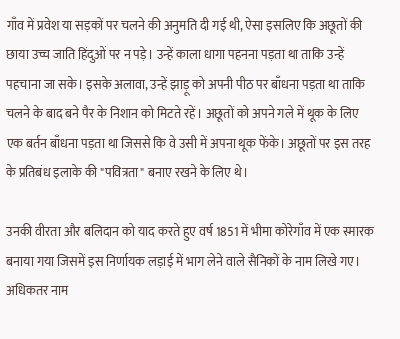गाँव में प्रवेश या सड़कों पर चलने की अनुमति दी गई थी, ऐसा इसलिए कि अछूतों की छाया उच्च जाति हिंदुओं पर न पड़े। उन्हें काला धागा पहनना पड़ता था ताकि उन्हें पहचाना जा सके। इसके अलावा, उन्हें झाड़ू को अपनी पीठ पर बाँधना पड़ता था ताकि चलने के बाद बने पैर के निशान को मिटते रहें। अछूतों को अपने गले में थूक के लिए एक बर्तन बाँधना पड़ता था जिससे कि वे उसी में अपना थूक फेंके। अछूतों पर इस तरह के प्रतिबंध इलाके की "पवित्रता" बनाए रखने के लिए थे।

उनकी वीरता और बलिदान को याद करते हुए वर्ष 1851 में भीमा कोरेगाँव में एक स्मारक बनाया गया जिसमें इस निर्णायक लड़ाई में भाग लेने वाले सैनिकों के नाम लिखे गए। अधिकतर नाम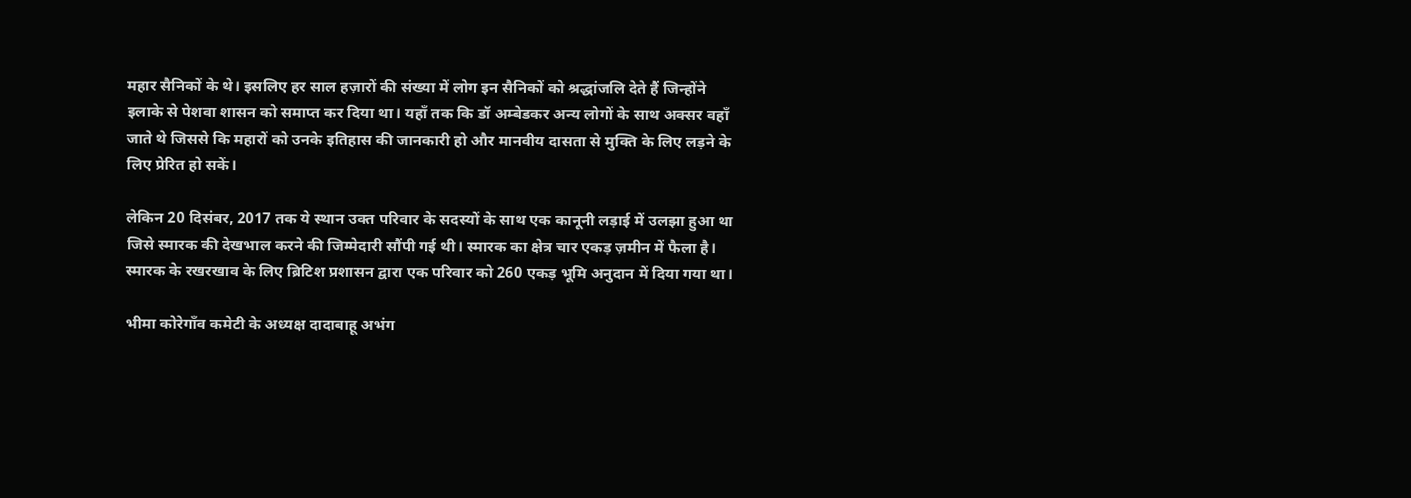महार सैनिकों के थे। इसलिए हर साल हज़ारों की संख्या में लोग इन सैनिकों को श्रद्धांजलि देते हैं जिन्होंने इलाके से पेशवा शासन को समाप्त कर दिया था। यहाँ तक कि डॉ अम्बेडकर अन्य लोगों के साथ अक्सर वहाँ जाते थे जिससे कि महारों को उनके इतिहास की जानकारी हो और मानवीय दासता से मुक्ति के लिए लड़ने के लिए प्रेरित हो सकें।

लेकिन 20 दिसंबर, 2017 तक ये स्थान उक्त परिवार के सदस्यों के साथ एक कानूनी लड़ाई में उलझा हुआ था जिसे स्मारक की देखभाल करने की जिम्मेदारी सौंपी गई थी। स्मारक का क्षेत्र चार एकड़ ज़मीन में फैला है। स्मारक के रखरखाव के लिए ब्रिटिश प्रशासन द्वारा एक परिवार को 260 एकड़ भूमि अनुदान में दिया गया था।

भीमा कोरेगाँव कमेटी के अध्यक्ष दादाबाहू अभंग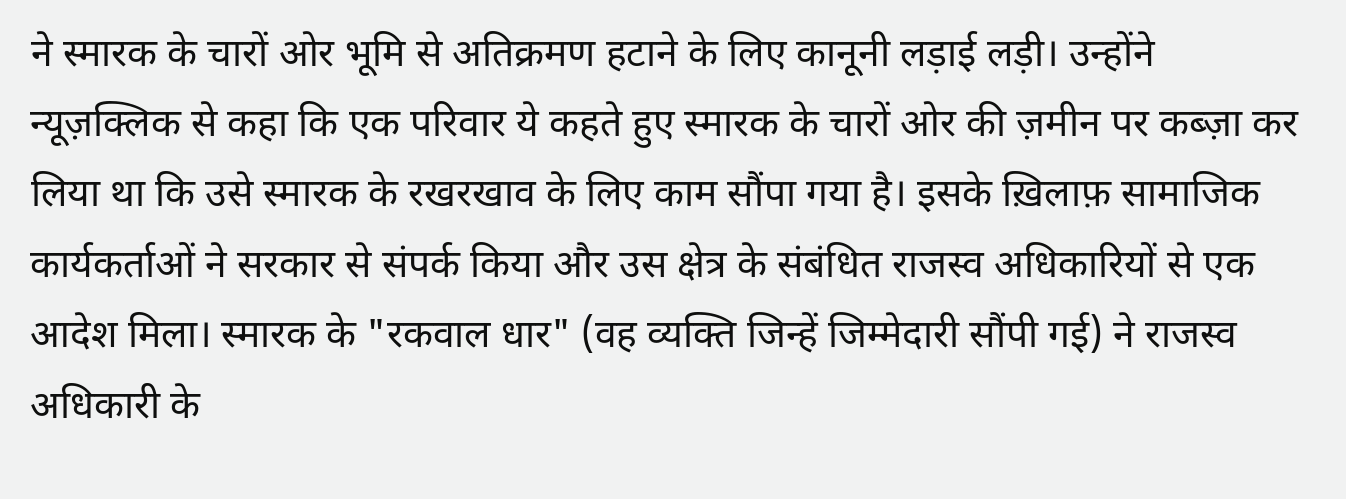ने स्मारक के चारों ओर भूमि से अतिक्रमण हटाने के लिए कानूनी लड़ाई लड़ी। उन्होंने न्यूज़क्लिक से कहा कि एक परिवार ये कहते हुए स्मारक के चारों ओर की ज़मीन पर कब्ज़ा कर लिया था कि उसे स्मारक के रखरखाव के लिए काम सौंपा गया है। इसके ख़िलाफ़ सामाजिक कार्यकर्ताओं ने सरकार से संपर्क किया और उस क्षेत्र के संबंधित राजस्व अधिकारियों से एक आदेश मिला। स्मारक के "रकवाल धार" (वह व्यक्ति जिन्हें जिम्मेदारी सौंपी गई) ने राजस्व अधिकारी के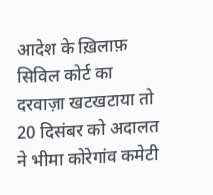आदेश के ख़िलाफ़ सिविल कोर्ट का दरवाज़ा खटखटाया तो 20 दिसंबर को अदालत ने भीमा कोरेगांव कमेटी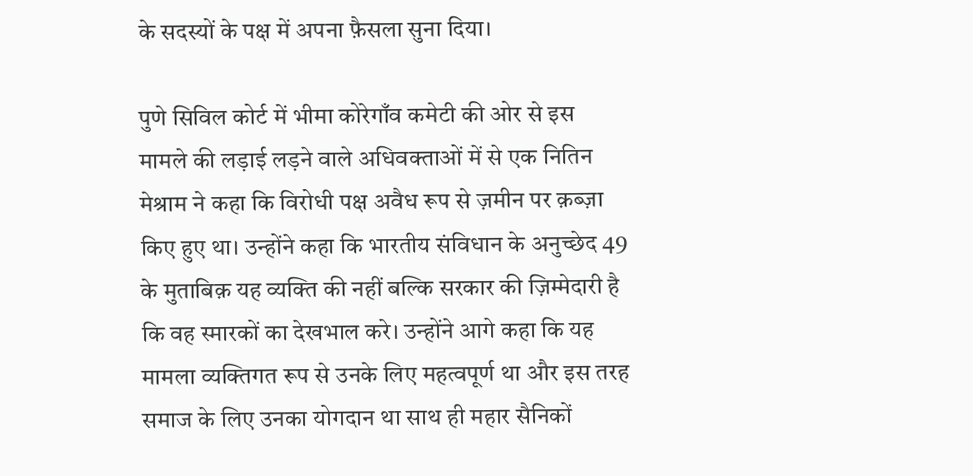के सदस्यों के पक्ष में अपना फ़ैसला सुना दिया।

पुणे सिविल कोर्ट में भीमा कोरेगाँव कमेटी की ओर से इस मामले की लड़ाई लड़ने वाले अधिवक्ताओं में से एक नितिन मेश्राम ने कहा कि विरोधी पक्ष अवैध रूप से ज़मीन पर क़ब्ज़ा किए हुए था। उन्होंने कहा कि भारतीय संविधान के अनुच्छेद 49 के मुताबिक़ यह व्यक्ति की नहीं बल्कि सरकार की ज़िम्मेदारी है कि वह स्मारकों का देखभाल करे। उन्होंने आगे कहा कि यह मामला व्यक्तिगत रूप से उनके लिए महत्वपूर्ण था और इस तरह समाज के लिए उनका योगदान था साथ ही महार सैनिकों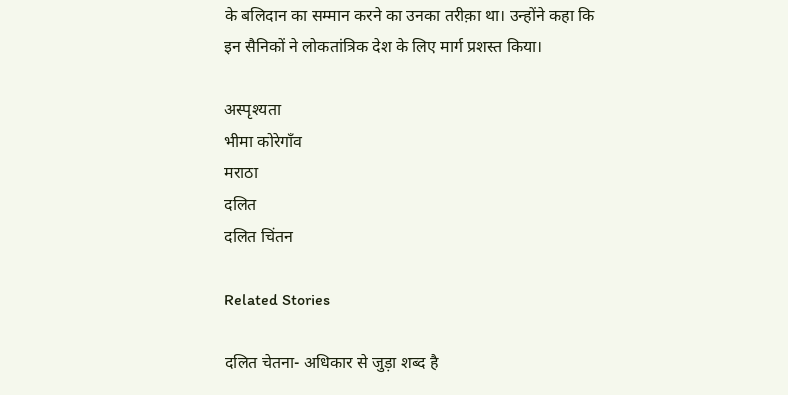के बलिदान का सम्मान करने का उनका तरीक़ा था। उन्होंने कहा कि इन सैनिकों ने लोकतांत्रिक देश के लिए मार्ग प्रशस्त किया।

अस्पृश्यता
भीमा कोरेगाँव
मराठा
दलित
दलित चिंतन

Related Stories

दलित चेतना- अधिकार से जुड़ा शब्द है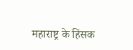महाराष्ट्र के हिंसक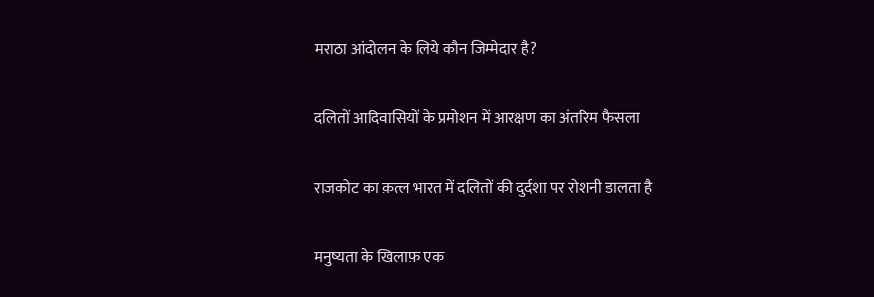मराठा आंदोलन के लिये कौन जिम्मेदार है?

दलितों आदिवासियों के प्रमोशन में आरक्षण का अंतरिम फैसला

राजकोट का क़त्ल भारत में दलितों की दुर्दशा पर रोशनी डालता है

मनुष्यता के खिलाफ़ एक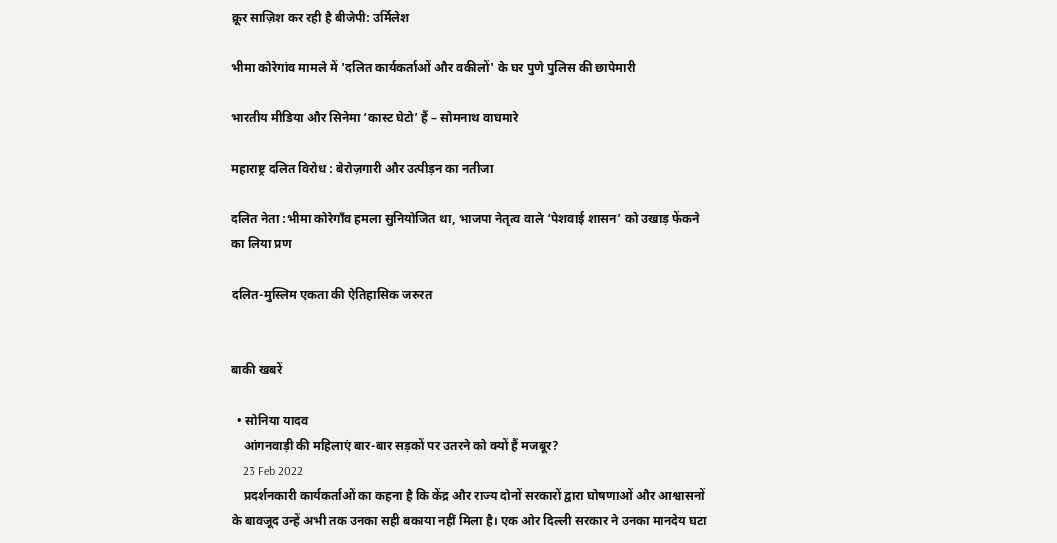क्रूर साज़िश कर रही है बीजेपी: उर्मिलेश

भीमा कोरेगांव मामले में 'दलित कार्यकर्ताओं और वकीलों' के घर पुणे पुलिस की छापेमारी

भारतीय मीडिया और सिनेमा ‘कास्ट घेटो’ हैं – सोमनाथ वाघमारे

महाराष्ट्र दलित विरोध : बेरोज़गारी और उत्पीड़न का नतीजा

दलित नेता :भीमा कोरेगाँव हमला सुनियोजित था, भाजपा नेतृत्व वाले ‘पेशवाई शासन’ को उखाड़ फेंकने का लिया प्रण

दलित-मुस्लिम एकता की ऐतिहासिक जरुरत


बाकी खबरें

  • सोनिया यादव
    आंगनवाड़ी की महिलाएं बार-बार सड़कों पर उतरने को क्यों हैं मजबूर?
    23 Feb 2022
    प्रदर्शनकारी कार्यकर्ताओं का कहना है कि केंद्र और राज्य दोनों सरकारों द्वारा घोषणाओं और आश्वासनों के बावजूद उन्हें अभी तक उनका सही बकाया नहीं मिला है। एक ओर दिल्ली सरकार ने उनका मानदेय घटा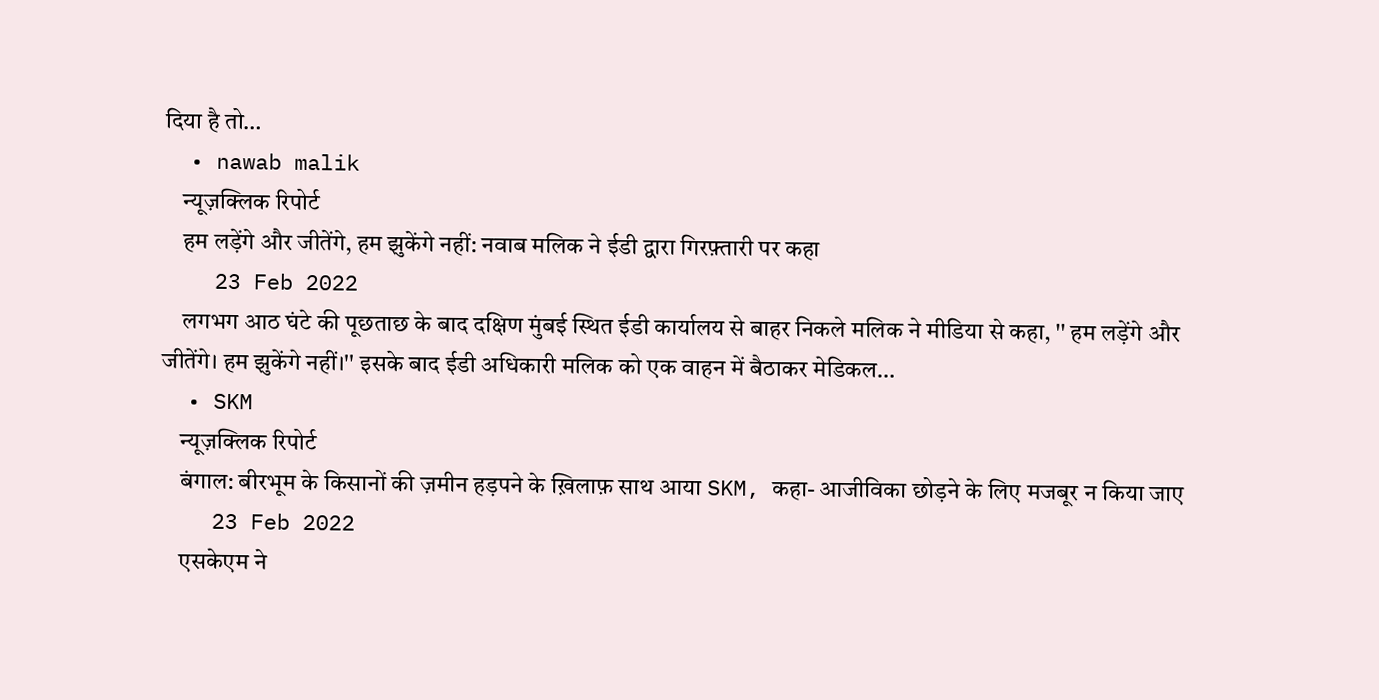दिया है तो…
  • nawab malik
    न्यूज़क्लिक रिपोर्ट
    हम लड़ेंगे और जीतेंगे, हम झुकेंगे नहीं: नवाब मलिक ने ईडी द्वारा गिरफ़्तारी पर कहा
    23 Feb 2022
    लगभग आठ घंटे की पूछताछ के बाद दक्षिण मुंबई स्थित ईडी कार्यालय से बाहर निकले मलिक ने मीडिया से कहा, '' हम लड़ेंगे और जीतेंगे। हम झुकेंगे नहीं।'' इसके बाद ईडी अधिकारी मलिक को एक वाहन में बैठाकर मेडिकल…
  • SKM
    न्यूज़क्लिक रिपोर्ट
    बंगाल: बीरभूम के किसानों की ज़मीन हड़पने के ख़िलाफ़ साथ आया SKM, कहा- आजीविका छोड़ने के लिए मजबूर न किया जाए
    23 Feb 2022
    एसकेएम ने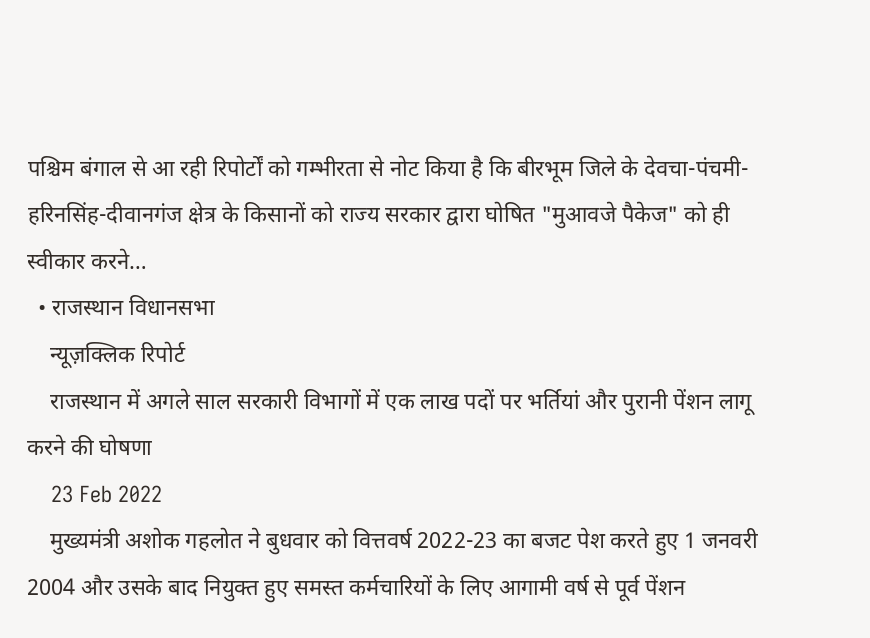पश्चिम बंगाल से आ रही रिपोर्टों को गम्भीरता से नोट किया है कि बीरभूम जिले के देवचा-पंचमी-हरिनसिंह-दीवानगंज क्षेत्र के किसानों को राज्य सरकार द्वारा घोषित "मुआवजे पैकेज" को ही स्वीकार करने…
  • राजस्थान विधानसभा
    न्यूज़क्लिक रिपोर्ट
    राजस्थान में अगले साल सरकारी विभागों में एक लाख पदों पर भर्तियां और पुरानी पेंशन लागू करने की घोषणा
    23 Feb 2022
    मुख्यमंत्री अशोक गहलोत ने बुधवार को वित्तवर्ष 2022-23 का बजट पेश करते हुए 1 जनवरी 2004 और उसके बाद नियुक्त हुए समस्त कर्मचारियों के लिए आगामी वर्ष से पूर्व पेंशन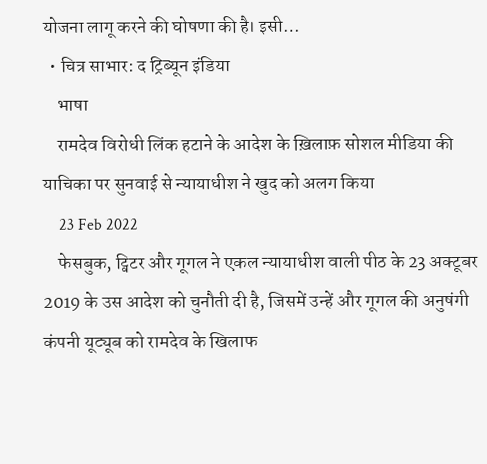योजना लागू करने की घोषणा की है। इसी…
  • चित्र साभार: द ट्रिब्यून इंडिया
    भाषा
    रामदेव विरोधी लिंक हटाने के आदेश के ख़िलाफ़ सोशल मीडिया की याचिका पर सुनवाई से न्यायाधीश ने खुद को अलग किया
    23 Feb 2022
    फेसबुक, ट्विटर और गूगल ने एकल न्यायाधीश वाली पीठ के 23 अक्टूबर 2019 के उस आदेश को चुनौती दी है, जिसमें उन्हें और गूगल की अनुषंगी कंपनी यूट्यूब को रामदेव के खिलाफ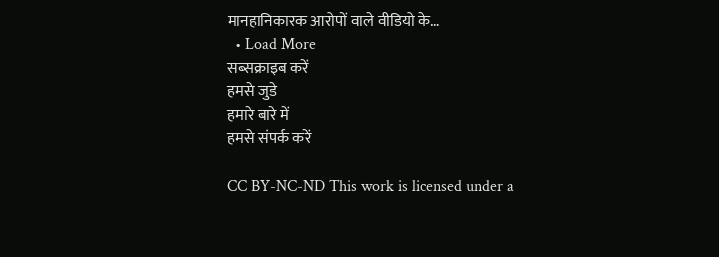मानहानिकारक आरोपों वाले वीडियो के…
  • Load More
सब्सक्राइब करें
हमसे जुडे
हमारे बारे में
हमसे संपर्क करें

CC BY-NC-ND This work is licensed under a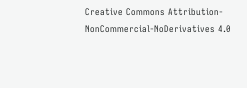Creative Commons Attribution-NonCommercial-NoDerivatives 4.0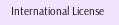International License